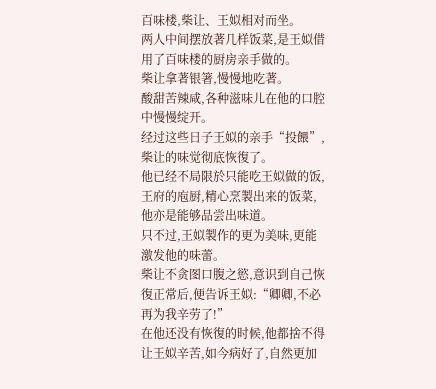百味楼,柴让、王姒相对而坐。
两人中间摆放著几样饭菜,是王姒借用了百味楼的厨房亲手做的。
柴让拿著银箸,慢慢地吃著。
酸甜苦辣咸,各种滋味儿在他的口腔中慢慢绽开。
经过这些日子王姒的亲手“投餵”,柴让的味觉彻底恢復了。
他已经不局限於只能吃王姒做的饭,王府的庖厨,精心烹製出来的饭菜,他亦是能够品尝出味道。
只不过,王姒製作的更为美味,更能激发他的味蕾。
柴让不贪图口腹之慾,意识到自己恢復正常后,便告诉王姒:“卿卿,不必再为我辛劳了!”
在他还没有恢復的时候,他都捨不得让王姒辛苦,如今病好了,自然更加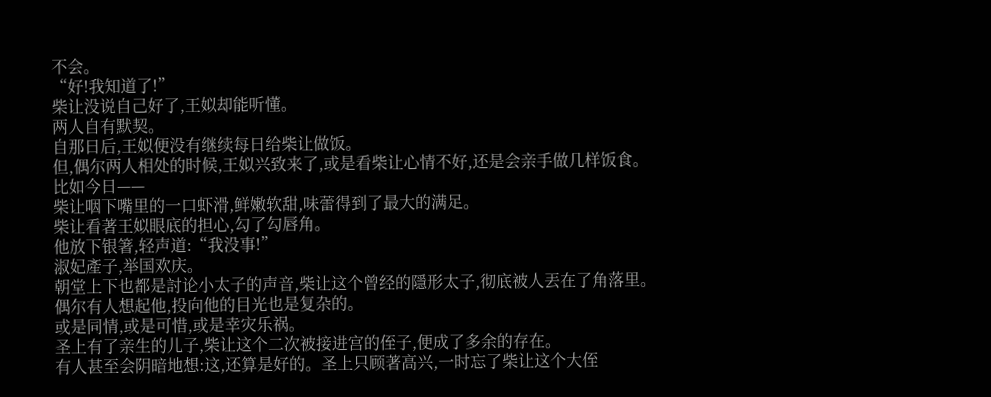不会。
“好!我知道了!”
柴让没说自己好了,王姒却能听懂。
两人自有默契。
自那日后,王姒便没有继续每日给柴让做饭。
但,偶尔两人相处的时候,王姒兴致来了,或是看柴让心情不好,还是会亲手做几样饭食。
比如今日——
柴让咽下嘴里的一口虾滑,鲜嫩软甜,味蕾得到了最大的满足。
柴让看著王姒眼底的担心,勾了勾唇角。
他放下银箸,轻声道:“我没事!”
淑妃產子,举国欢庆。
朝堂上下也都是討论小太子的声音,柴让这个曾经的隱形太子,彻底被人丟在了角落里。
偶尔有人想起他,投向他的目光也是复杂的。
或是同情,或是可惜,或是幸灾乐祸。
圣上有了亲生的儿子,柴让这个二次被接进宫的侄子,便成了多余的存在。
有人甚至会阴暗地想:这,还算是好的。圣上只顾著高兴,一时忘了柴让这个大侄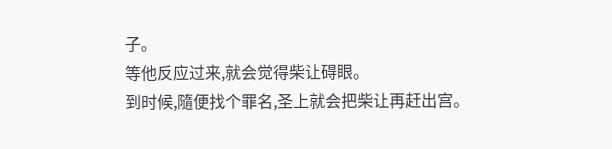子。
等他反应过来,就会觉得柴让碍眼。
到时候,隨便找个罪名,圣上就会把柴让再赶出宫。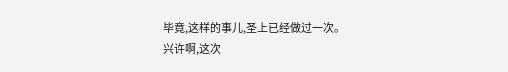毕竟,这样的事儿,圣上已经做过一次。
兴许啊,这次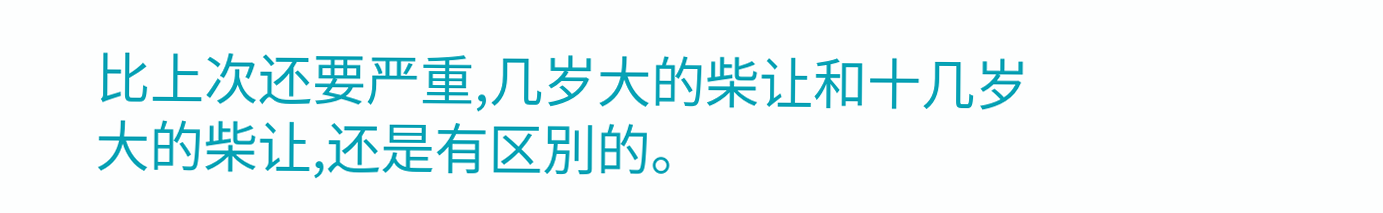比上次还要严重,几岁大的柴让和十几岁大的柴让,还是有区別的。